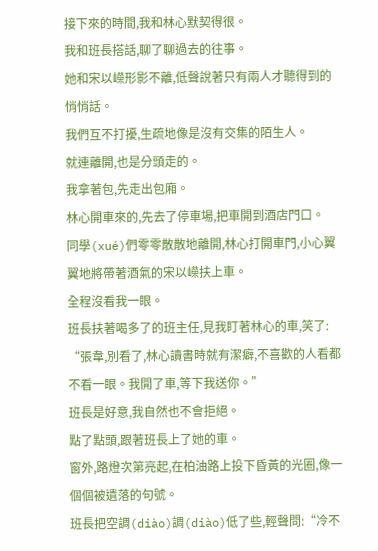接下來的時間,我和林心默契得很。
我和班長搭話,聊了聊過去的往事。
她和宋以嶸形影不離,低聲說著只有兩人才聽得到的悄悄話。
我們互不打擾,生疏地像是沒有交集的陌生人。
就連離開,也是分頭走的。
我拿著包,先走出包廂。
林心開車來的,先去了停車場,把車開到酒店門口。
同學(xué)們零零散散地離開,林心打開車門,小心翼翼地將帶著酒氣的宋以嶸扶上車。
全程沒看我一眼。
班長扶著喝多了的班主任,見我盯著林心的車,笑了:
“張韋,別看了,林心讀書時就有潔癖,不喜歡的人看都不看一眼。我開了車,等下我送你。”
班長是好意,我自然也不會拒絕。
點了點頭,跟著班長上了她的車。
窗外,路燈次第亮起,在柏油路上投下昏黃的光圈,像一個個被遺落的句號。
班長把空調(diào)調(diào)低了些,輕聲問:“冷不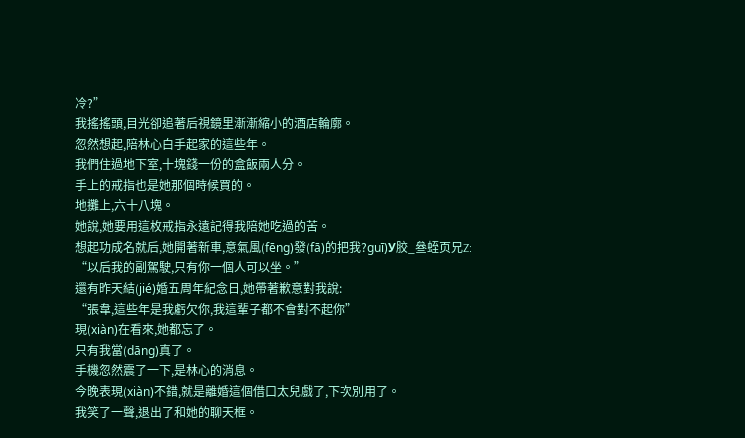冷?”
我搖搖頭,目光卻追著后視鏡里漸漸縮小的酒店輪廓。
忽然想起,陪林心白手起家的這些年。
我們住過地下室,十塊錢一份的盒飯兩人分。
手上的戒指也是她那個時候買的。
地攤上,六十八塊。
她說,她要用這枚戒指永遠記得我陪她吃過的苦。
想起功成名就后,她開著新車,意氣風(fēng)發(fā)的把我?guī)У胶_叄蛭页兄Z:
“以后我的副駕駛,只有你一個人可以坐。”
還有昨天結(jié)婚五周年紀念日,她帶著歉意對我說:
“張韋,這些年是我虧欠你,我這輩子都不會對不起你”
現(xiàn)在看來,她都忘了。
只有我當(dāng)真了。
手機忽然震了一下,是林心的消息。
今晚表現(xiàn)不錯,就是離婚這個借口太兒戲了,下次別用了。
我笑了一聲,退出了和她的聊天框。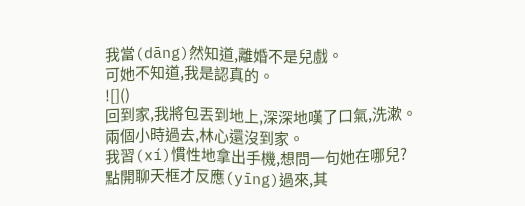我當(dāng)然知道,離婚不是兒戲。
可她不知道,我是認真的。
![]()
回到家,我將包丟到地上,深深地嘆了口氣,洗漱。
兩個小時過去,林心還沒到家。
我習(xí)慣性地拿出手機,想問一句她在哪兒?
點開聊天框才反應(yīng)過來,其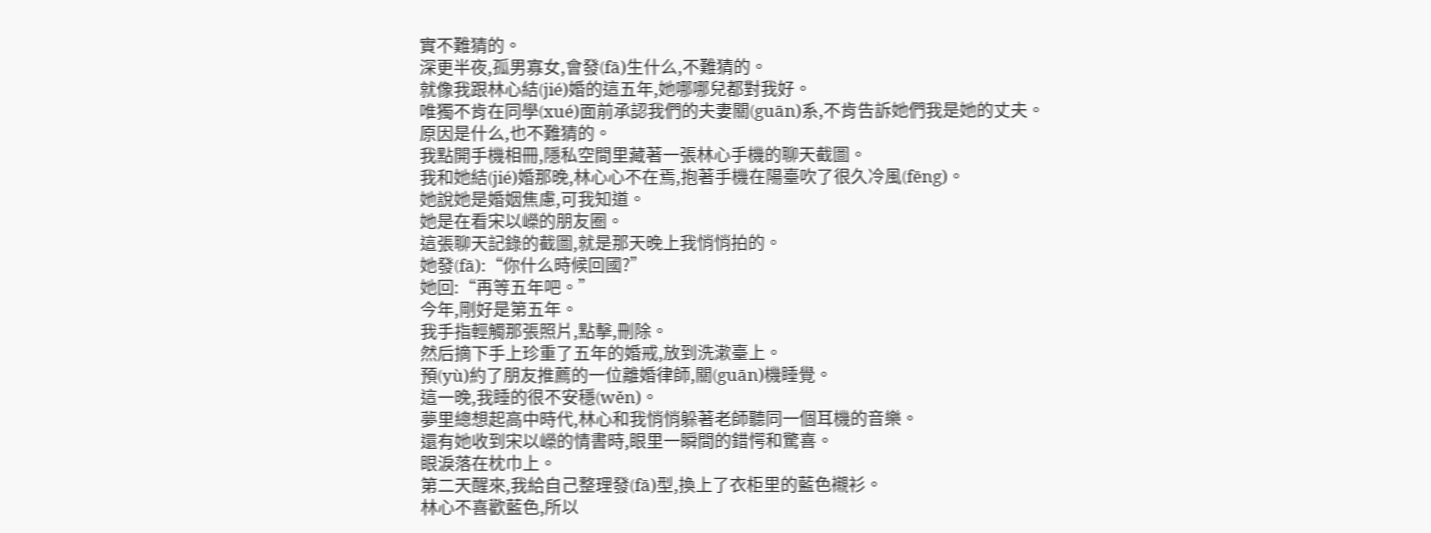實不難猜的。
深更半夜,孤男寡女,會發(fā)生什么,不難猜的。
就像我跟林心結(jié)婚的這五年,她哪哪兒都對我好。
唯獨不肯在同學(xué)面前承認我們的夫妻關(guān)系,不肯告訴她們我是她的丈夫。
原因是什么,也不難猜的。
我點開手機相冊,隱私空間里藏著一張林心手機的聊天截圖。
我和她結(jié)婚那晚,林心心不在焉,抱著手機在陽臺吹了很久冷風(fēng)。
她說她是婚姻焦慮,可我知道。
她是在看宋以嶸的朋友圈。
這張聊天記錄的截圖,就是那天晚上我悄悄拍的。
她發(fā):“你什么時候回國?”
她回:“再等五年吧。”
今年,剛好是第五年。
我手指輕觸那張照片,點擊,刪除。
然后摘下手上珍重了五年的婚戒,放到洗漱臺上。
預(yù)約了朋友推薦的一位離婚律師,關(guān)機睡覺。
這一晚,我睡的很不安穩(wěn)。
夢里總想起高中時代,林心和我悄悄躲著老師聽同一個耳機的音樂。
還有她收到宋以嶸的情書時,眼里一瞬間的錯愕和驚喜。
眼淚落在枕巾上。
第二天醒來,我給自己整理發(fā)型,換上了衣柜里的藍色襯衫。
林心不喜歡藍色,所以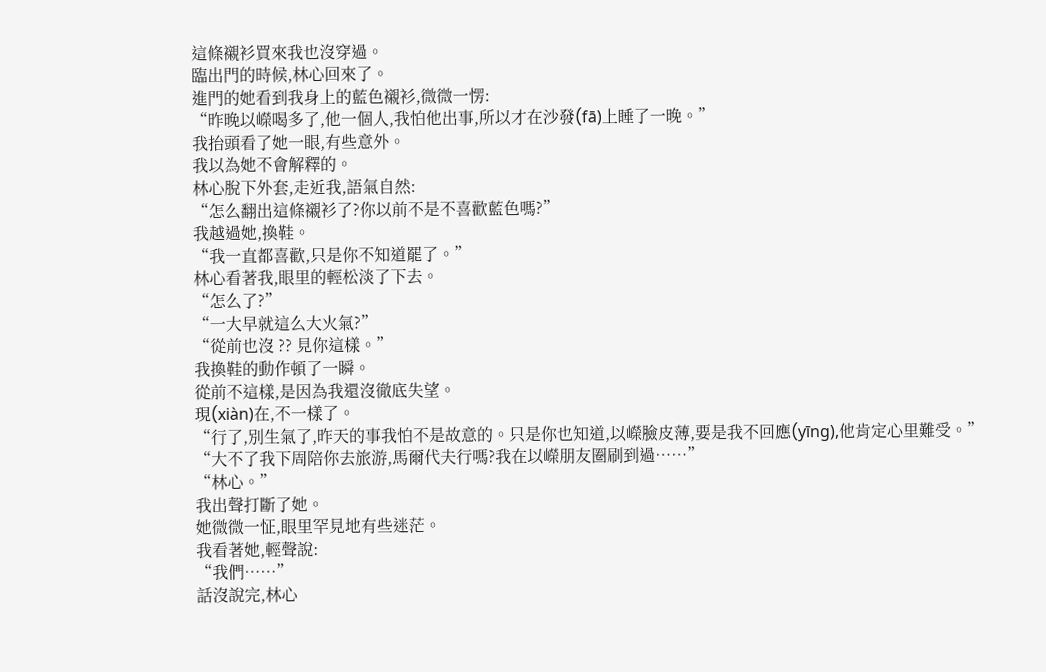這條襯衫買來我也沒穿過。
臨出門的時候,林心回來了。
進門的她看到我身上的藍色襯衫,微微一愣:
“昨晚以嶸喝多了,他一個人,我怕他出事,所以才在沙發(fā)上睡了一晚。”
我抬頭看了她一眼,有些意外。
我以為她不會解釋的。
林心脫下外套,走近我,語氣自然:
“怎么翻出這條襯衫了?你以前不是不喜歡藍色嗎?”
我越過她,換鞋。
“我一直都喜歡,只是你不知道罷了。”
林心看著我,眼里的輕松淡了下去。
“怎么了?”
“一大早就這么大火氣?”
“從前也沒 ?? 見你這樣。”
我換鞋的動作頓了一瞬。
從前不這樣,是因為我還沒徹底失望。
現(xiàn)在,不一樣了。
“行了,別生氣了,昨天的事我怕不是故意的。只是你也知道,以嶸臉皮薄,要是我不回應(yīng),他肯定心里難受。”
“大不了我下周陪你去旅游,馬爾代夫行嗎?我在以嶸朋友圈刷到過……”
“林心。”
我出聲打斷了她。
她微微一怔,眼里罕見地有些迷茫。
我看著她,輕聲說:
“我們……”
話沒說完,林心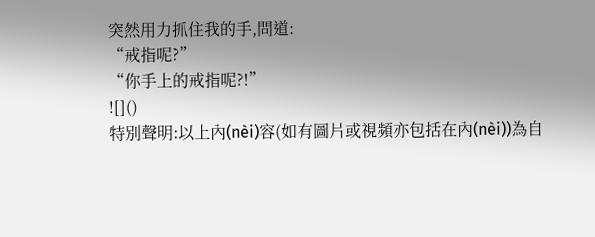突然用力抓住我的手,問道:
“戒指呢?”
“你手上的戒指呢?!”
![]()
特別聲明:以上內(nèi)容(如有圖片或視頻亦包括在內(nèi))為自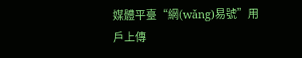媒體平臺“網(wǎng)易號”用戶上傳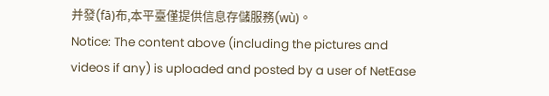并發(fā)布,本平臺僅提供信息存儲服務(wù)。
Notice: The content above (including the pictures and videos if any) is uploaded and posted by a user of NetEase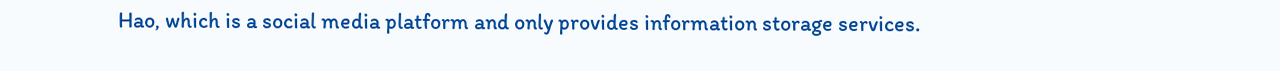Hao, which is a social media platform and only provides information storage services.